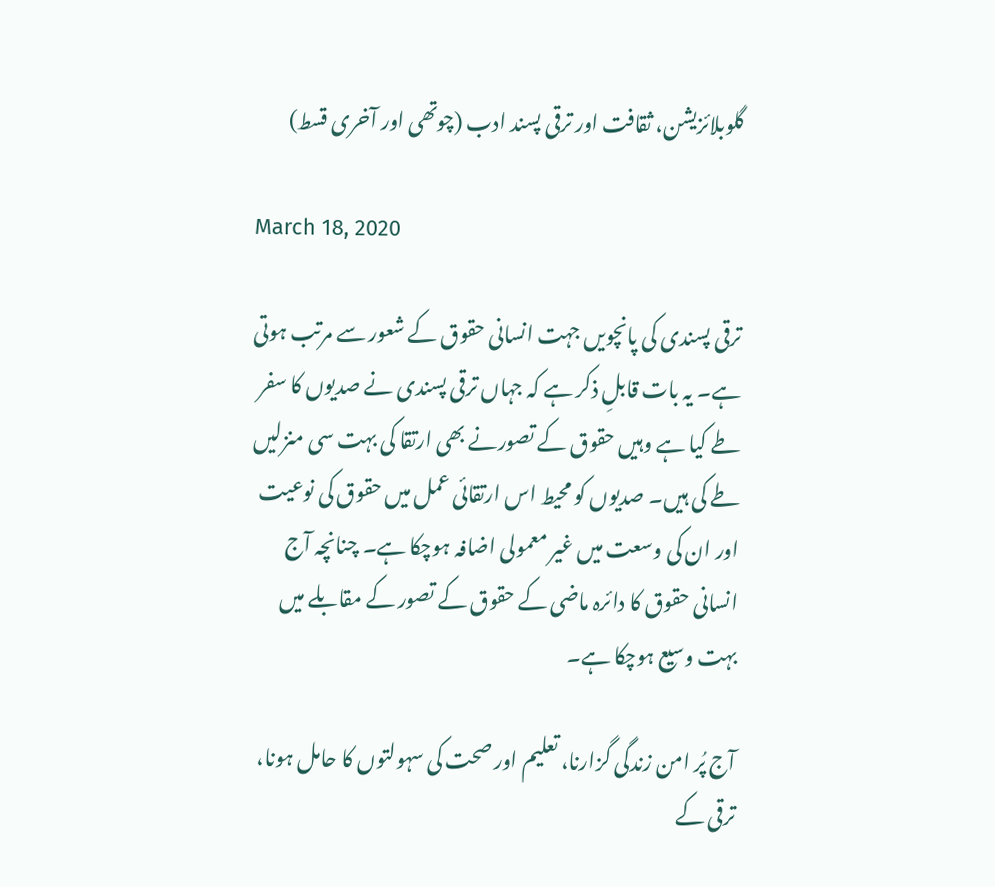گلوبلائزیشن، ثقافت اور ترقی پسند ادب (چوتھی اور آخری قسط)

March 18, 2020

ترقی پسندی کی پانچویں جہت انسانی حقوق کے شعور سے مرتب ہوتی ہے۔ یہ بات قابلِ ذکر ہے کہ جہاں ترقی پسندی نے صدیوں کا سفر طے کیا ہے وہیں حقوق کے تصورنے بھی ارتقا کی بہت سی منزلیں طے کی ہیں۔ صدیوں کو محیط اس ارتقائی عمل میں حقوق کی نوعیت اور ان کی وسعت میں غیر معمولی اضافہ ہوچکا ہے۔ چنانچہ آج انسانی حقوق کا دائرہ ماضی کے حقوق کے تصور کے مقابلے میں بہت وسیع ہوچکا ہے۔

آج پُر امن زندگی گزارنا، تعلیم اور صحت کی سہولتوں کا حامل ہونا، ترقی کے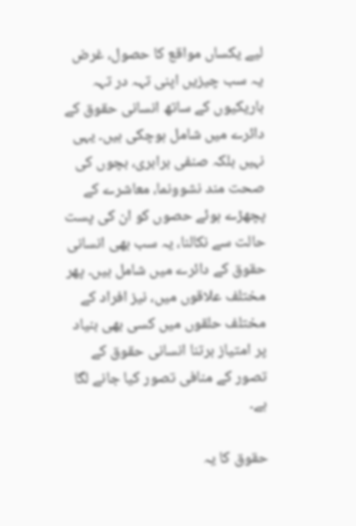لیے یکساں مواقع کا حصول، غرض یہ سب چیزیں اپنی تہہ در تہہ باریکیوں کے ساتھ انسانی حقوق کے دائرے میں شامل ہوچکی ہیں۔ یہی نہیں بلکہ صنفی برابری، بچوں کی صحت مند نشوونما، معاشرے کے پچھڑے ہوئے حصوں کو ان کی پست حالت سے نکالنا، یہ سب بھی انسانی حقوق کے دائرے میں شامل ہیں۔ پھر مختلف علاقوں میں، نیز افراد کے مختلف حلقوں میں کسی بھی بنیاد پر امتیاز برتنا انسانی حقوق کے تصور کے منافی تصور کیا جانے لگا ہے۔

حقوق کا یہ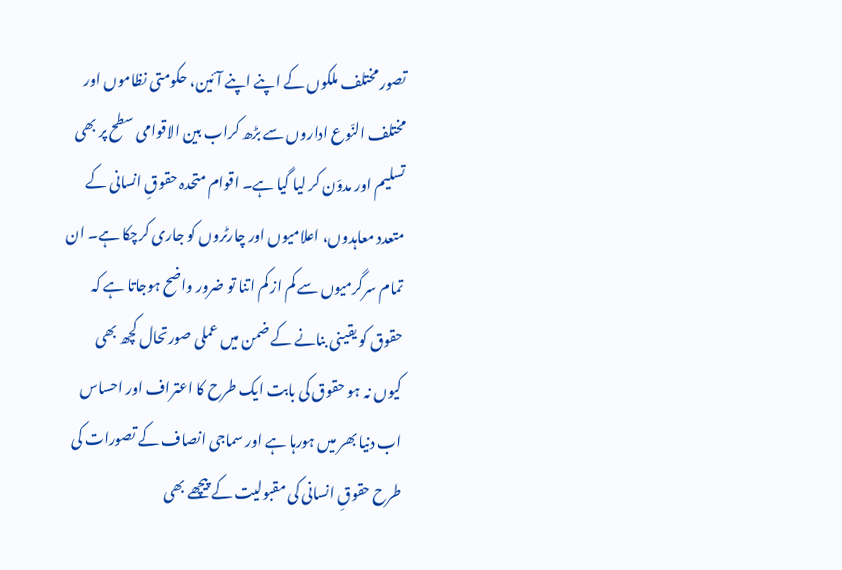تصور مختلف ملکوں کے اپنے اپنے آئین، حکومتی نظاموں اور مختلف النّوع اداروں سے بڑھ کراب بین الاقوامی سطح پر بھی تسلیم اور مدوّن کر لیا گیا ہے۔ اقوام متحدہ حقوقِ انسانی کے متعدد معاہدوں، اعلامیوں اور چارٹروں کو جاری کرچکا ہے۔ ان تمام سرگرمیوں سے کم از کم اتنا تو ضرور واضح ہوجاتا ہے کہ حقوق کو یقینی بنانے کے ضمن میں عملی صورتحال کچھ بھی کیوں نہ ہو حقوق کی بابت ایک طرح کا اعتراف اور احساس اب دنیا بھر میں ہورہا ہے اور سماجی انصاف کے تصورات کی طرح حقوقِ انسانی کی مقبولیت کے پیچھے بھی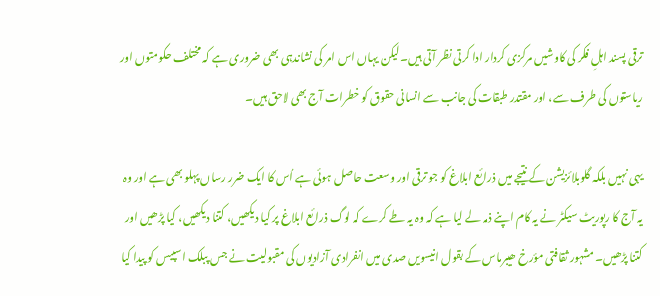ترقی پسند اہلِ فکر کی کاوشیں مرکزی کردار ادا کرتی نظر آتی ہیں۔لیکن یہاں اس امر کی نشاندہی بھی ضروری ہے کہ مختلف حکومتوں اور ریاستوں کی طرف سے، اور مقتدر طبقات کی جانب سے انسانی حقوق کو خطرات آج بھی لاحق ہیں۔

یہی نہیں بلکہ گلوبلائزیشن کے نتیجے میں ذرائع ابلاغ کو جو ترقی اور وسعت حاصل ہوئی ہے اُس کا ایک ضرر رساں پہلو بھی ہے اور وہ یہ آج کا رپوریٹ سیکٹر نے یہ کام اپنے ذمہ لے لیا ہے کہ وہ یہ طے کرے کہ لوگ ذرائع ابلاغ پر کیا دیکھیں، کتنا دیکھیں، کیا پڑھیں اور کتنا پڑھیں۔ مشہور ثقافتی مؤرخ ھیبرماس کے بقول انیسویں صدی میں انفرادی آزادیوں کی مقبولیت نے جس پبلک اسپیس کو پیدا کیا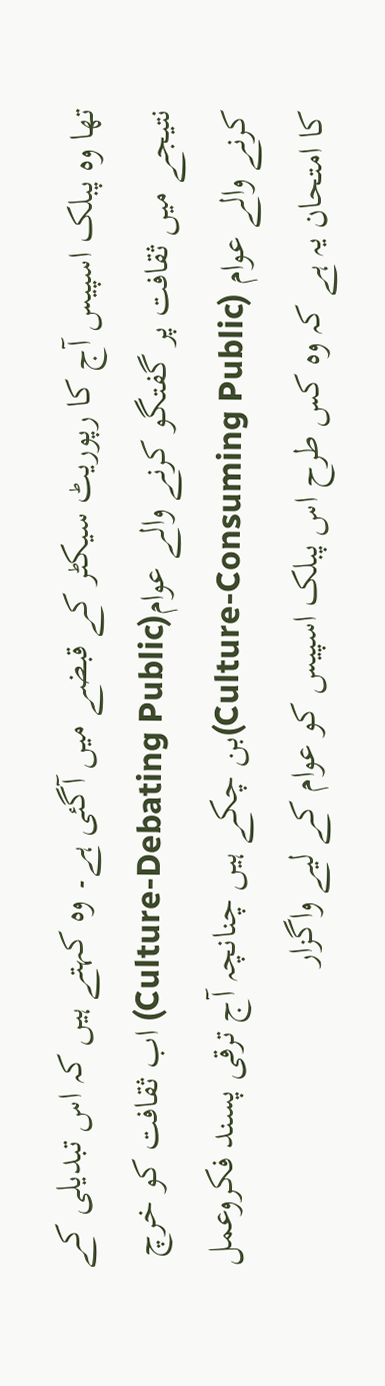تھا وہ پبلک اسپیس آج کا رپوریٹ سیکٹر کے قبضے میں آگئی ہے۔ وہ کہتے ہیں کہ اس تبدیلی کے نتیجے میں ثقافت پر گفتگو کرنے والے عوام(Culture-Debating Public) اب ثقافت کو خرچ کرنے والے عوام (Culture-Consuming Public)بن چکے ہیں چنانچہ آج ترقی پسند فکروعمل کا امتحان یہ ہے کہ وہ کس طرح اس پبلک اسپیس کو عوام کے لیے واگزار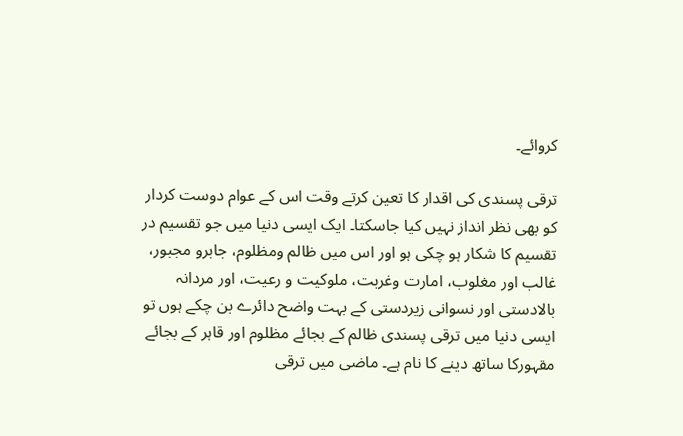کروائے۔

ترقی پسندی کی اقدار کا تعین کرتے وقت اس کے عوام دوست کردار کو بھی نظر انداز نہیں کیا جاسکتا۔ ایک ایسی دنیا میں جو تقسیم در تقسیم کا شکار ہو چکی ہو اور اس میں ظالم ومظلوم، جابرو مجبور، غالب اور مغلوب، امارت وغربت، ملوکیت و رعیت، اور مردانہ بالادستی اور نسوانی زیردستی کے بہت واضح دائرے بن چکے ہوں تو ایسی دنیا میں ترقی پسندی ظالم کے بجائے مظلوم اور قاہر کے بجائے مقہورکا ساتھ دینے کا نام ہے۔ ماضی میں ترقی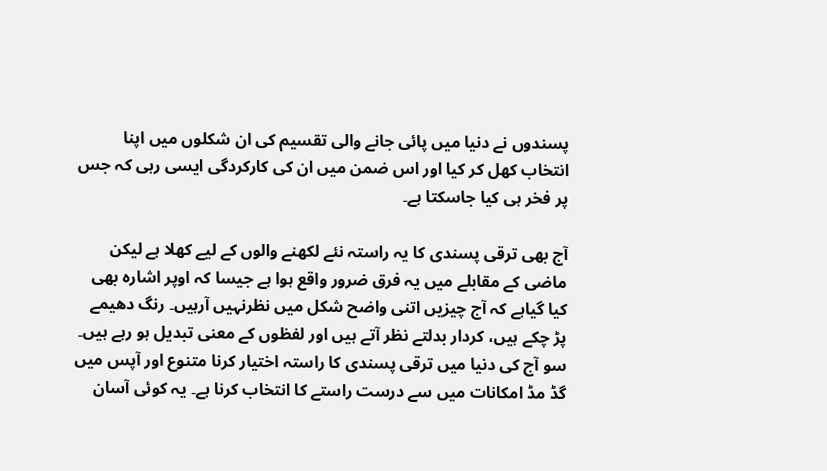پسندوں نے دنیا میں پائی جانے والی تقسیم کی ان شکلوں میں اپنا انتخاب کھل کر کیا اور اس ضمن میں ان کی کارکردگی ایسی رہی کہ جس پر فخر ہی کیا جاسکتا ہے۔

آج بھی ترقی پسندی کا یہ راستہ نئے لکھنے والوں کے لیے کھلا ہے لیکن ماضی کے مقابلے میں یہ فرق ضرور واقع ہوا ہے جیسا کہ اوپر اشارہ بھی کیا گیاہے کہ آج چیزیں اتنی واضح شکل میں نظرنہیں آرہیں۔ رنگ دھیمے پڑ چکے ہیں، کردار بدلتے نظر آتے ہیں اور لفظوں کے معنی تبدیل ہو رہے ہیں۔ سو آج کی دنیا میں ترقی پسندی کا راستہ اختیار کرنا متنوع اور آپس میں گڈ مڈ امکانات میں سے درست راستے کا انتخاب کرنا ہے۔ یہ کوئی آسان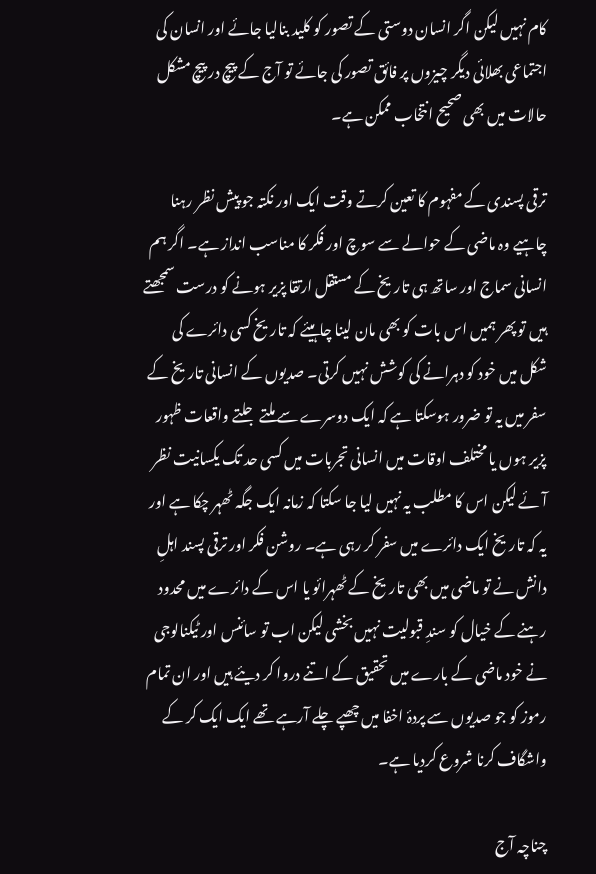کام نہیں لیکن اگر انسان دوستی کے تصور کو کلید بنالیا جائے اور انسان کی اجتماعی بھلائی دیگر چیزوں پر فائق تصور کی جائے تو آج کے پیچ در پیچ مشکل حالات میں بھی صحیح انتخاب ممکن ہے۔

ترقی پسندی کے مفہوم کا تعین کرتے وقت ایک اور نکتہ جو پیش نظر رہنا چاہیے وہ ماضی کے حوالے سے سوچ اور فکر کا مناسب انداز ہے۔ اگر ہم انسانی سماج اور ساتھ ہی تاریخ کے مستقل ارتقا پزیر ہونے کو درست سمجھتے ہیں تو پھر ہمیں اس بات کو بھی مان لینا چاہیئے کہ تاریخ کسی دائرے کی شکل میں خود کو دہرانے کی کوشش نہیں کرتی۔ صدیوں کے انسانی تاریخ کے سفر میں یہ تو ضرور ہوسکتا ہے کہ ایک دوسرے سے ملتے جلتے واقعات ظہور پزیر ہوں یا مختلف اوقات میں انسانی تجربات میں کسی حد تک یکسانیت نظر آئے لیکن اس کا مطلب یہ نہیں لیا جا سکتا کہ زمانہ ایک جگہ ٹھہر چکا ہے اور یہ کہ تاریخ ایک دائرے میں سفر کر رہی ہے۔ روشن فکر اور ترقی پسند اہلِ دانش نے تو ماضی میں بھی تاریخ کے ٹھہرائو یا اس کے دائرے میں محدود رہنے کے خیال کو سندِ قبولیت نہیں بخشی لیکن اب تو سائنس اور ٹیکنالوجی نے خود ماضی کے بارے میں تحقیق کے اتنے دروا کر دیئے ہیں اور ان تمام رموز کو جو صدیوں سے پردۂ اخفا میں چھپے چلے آرہے تھے ایک ایک کر کے واشگاف کرنا شروع کردیا ہے۔

چناچہ آج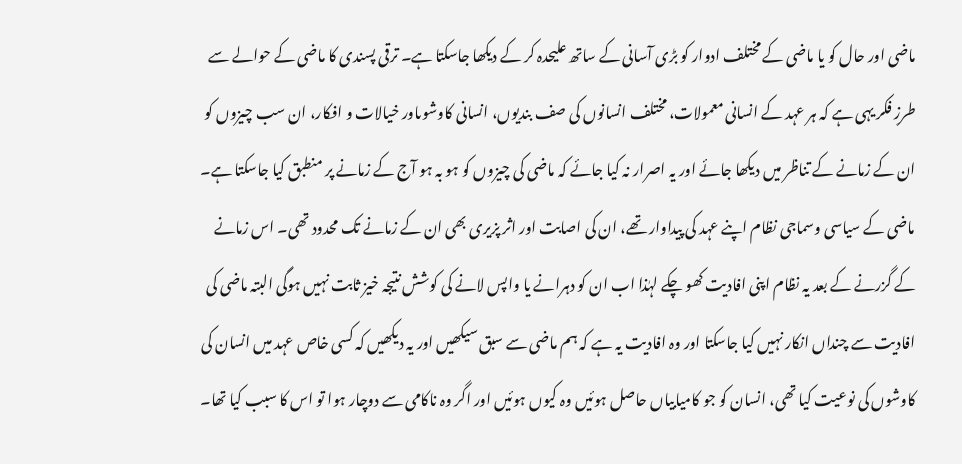ماضی اور حال کو یا ماضی کے مختلف ادوار کو بڑی آسانی کے ساتھ علیحدہ کر کے دیکھا جاسکتا ہے۔ ترقی پسندی کا ماضی کے حوالے سے طرزِ فکر یہی ہے کہ ہر عہد کے انسانی معمولات، مختلف انسانوں کی صف بندیوں، انسانی کاوشوںاور خیالات و افکار، ان سب چیزوں کو ان کے زمانے کے تناظر میں دیکھا جائے اور یہ اصرار نہ کیا جائے کہ ماضی کی چیزوں کو ہو بہ ہو آج کے زمانے پر منطبق کیا جاسکتا ہے۔ ماضی کے سیاسی وسماجی نظام اپنے عہد کی پیداوار تھے، ان کی اصابت اور اثر پزیری بھی ان کے زمانے تک محدود تھی۔ اس زمانے کے گزرنے کے بعد یہ نظام اپنی افادیت کھو چکے لہٰذا اب ان کو دہرانے یا واپس لانے کی کوشش نتیجہ خیز ثابت نہیں ہوگی البتہ ماضی کی افادیت سے چنداں انکار نہیں کیا جاسکتا اور وہ افادیت یہ ہے کہ ہم ماضی سے سبق سیکھیں اور یہ دیکھیں کہ کسی خاص عہد میں انسان کی کاوشوں کی نوعیت کیا تھی، انسان کو جو کامیابیاں حاصل ہوئیں وہ کیوں ہوئیں اور اگر وہ ناکامی سے دوچار ہوا تو اس کا سبب کیا تھا۔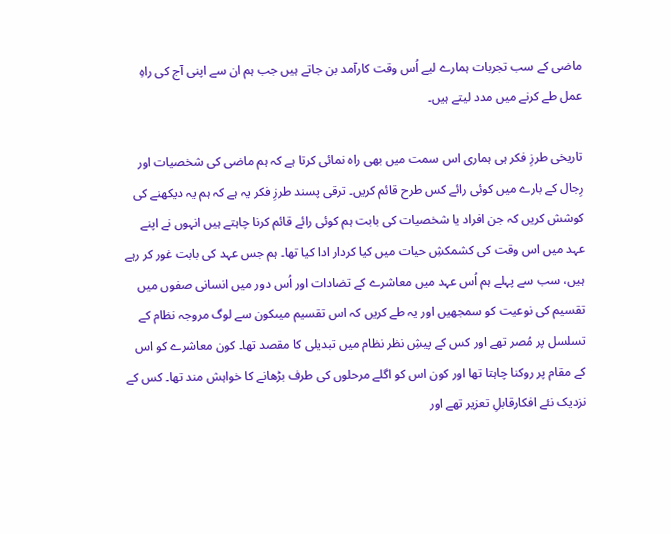ماضی کے سب تجربات ہمارے لیے اُس وقت کارآمد بن جاتے ہیں جب ہم ان سے اپنی آج کی راہِ عمل طے کرنے میں مدد لیتے ہیں۔

تاریخی طرزِ فکر ہی ہماری اس سمت میں بھی راہ نمائی کرتا ہے کہ ہم ماضی کی شخصیات اور رِجال کے بارے میں کوئی رائے کس طرح قائم کریں۔ ترقی پسند طرزِ فکر یہ ہے کہ ہم یہ دیکھنے کی کوشش کریں کہ جن افراد یا شخصیات کی بابت ہم کوئی رائے قائم کرنا چاہتے ہیں انہوں نے اپنے عہد میں اس وقت کی کشمکشِ حیات میں کیا کردار ادا کیا تھا۔ ہم جس عہد کی بابت غور کر رہے ہیں، سب سے پہلے ہم اُس عہد میں معاشرے کے تضادات اور اُس دور میں انسانی صفوں میں تقسیم کی نوعیت کو سمجھیں اور یہ طے کریں کہ اس تقسیم میںکون سے لوگ مروجہ نظام کے تسلسل پر مُصر تھے اور کس کے پیشِ نظر نظام میں تبدیلی کا مقصد تھا۔ کون معاشرے کو اس کے مقام پر روکنا چاہتا تھا اور کون اس کو اگلے مرحلوں کی طرف بڑھانے کا خواہش مند تھا۔ کس کے نزدیک نئے افکارقابلِ تعزیر تھے اور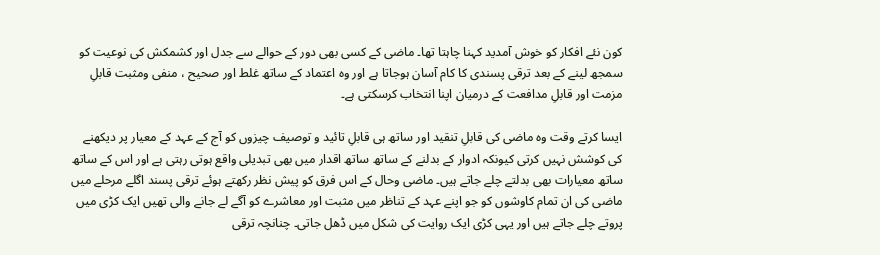کون نئے افکار کو خوش آمدید کہنا چاہتا تھا۔ ماضی کے کسی بھی دور کے حوالے سے جدل اور کشمکش کی نوعیت کو سمجھ لینے کے بعد ترقی پسندی کا کام آسان ہوجاتا ہے اور وہ اعتماد کے ساتھ غلط اور صحیح ، منفی ومثبت قابلِ مزمت اور قابلِ مدافعت کے درمیان اپنا انتخاب کرسکتی ہے۔

ایسا کرتے وقت وہ ماضی کی قابلِ تنقید اور ساتھ ہی قابلِ تائید و توصیف چیزوں کو آج کے عہد کے معیار پر دیکھنے کی کوشش نہیں کرتی کیونکہ ادوار کے بدلنے کے ساتھ ساتھ اقدار میں بھی تبدیلی واقع ہوتی رہتی ہے اور اس کے ساتھ ساتھ معیارات بھی بدلتے چلے جاتے ہیں۔ ماضی وحال کے اس فرق کو پیش نظر رکھتے ہوئے ترقی پسند اگلے مرحلے میں ماضی کی ان تمام کاوشوں کو جو اپنے عہد کے تناظر میں مثبت اور معاشرے کو آگے لے جانے والی تھیں ایک کڑی میں پروتے چلے جاتے ہیں اور یہی کڑی ایک روایت کی شکل میں ڈھل جاتی۔ چنانچہ ترقی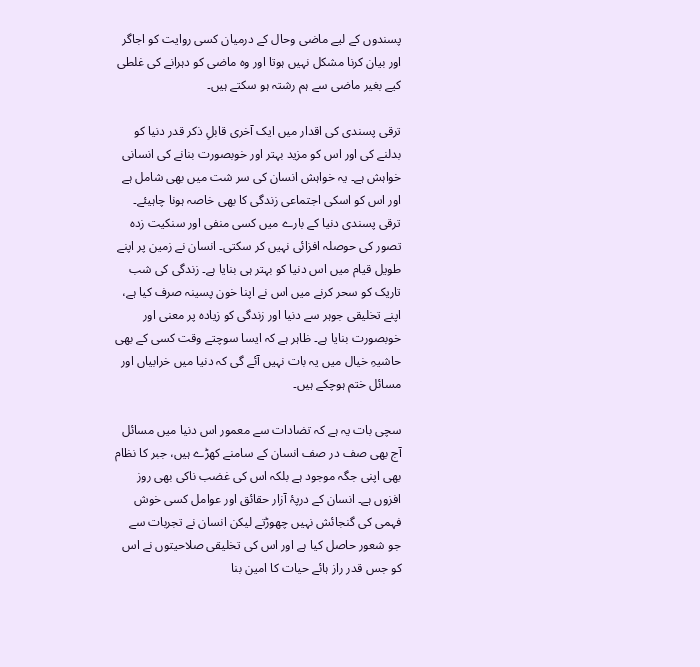پسندوں کے لیے ماضی وحال کے درمیان کسی روایت کو اجاگر اور بیان کرنا مشکل نہیں ہوتا اور وہ ماضی کو دہرانے کی غلطی کیے بغیر ماضی سے ہم رشتہ ہو سکتے ہیں۔

ترقی پسندی کی اقدار میں ایک آخری قابلِ ذکر قدر دنیا کو بدلنے کی اور اس کو مزید بہتر اور خوبصورت بنانے کی انسانی خواہش ہے۔ یہ خواہش انسان کی سر شت میں بھی شامل ہے اور اس کو اسکی اجتماعی زندگی کا بھی خاصہ ہونا چاہیئے۔ ترقی پسندی دنیا کے بارے میں کسی منفی اور سنکیت زدہ تصور کی حوصلہ افزائی نہیں کر سکتی۔ انسان نے زمین پر اپنے طویل قیام میں اس دنیا کو بہتر ہی بنایا ہے۔ زندگی کی شب تاریک کو سحر کرنے میں اس نے اپنا خون پسینہ صرف کیا ہے، اپنے تخلیقی جوہر سے دنیا اور زندگی کو زیادہ پر معنی اور خوبصورت بنایا ہے۔ ظاہر ہے کہ ایسا سوچتے وقت کسی کے بھی حاشیہِ خیال میں یہ بات نہیں آئے گی کہ دنیا میں خرابیاں اور مسائل ختم ہوچکے ہیں۔

سچی بات یہ ہے کہ تضادات سے معمور اس دنیا میں مسائل آج بھی صف در صف انسان کے سامنے کھڑے ہیں، جبر کا نظام بھی اپنی جگہ موجود ہے بلکہ اس کی غضب ناکی بھی روز افزوں ہے۔ انسان کے درپۂ آزار حقائق اور عوامل کسی خوش فہمی کی گنجائش نہیں چھوڑتے لیکن انسان نے تجربات سے جو شعور حاصل کیا ہے اور اس کی تخلیقی صلاحیتوں نے اس کو جس قدر راز ہائے حیات کا امین بنا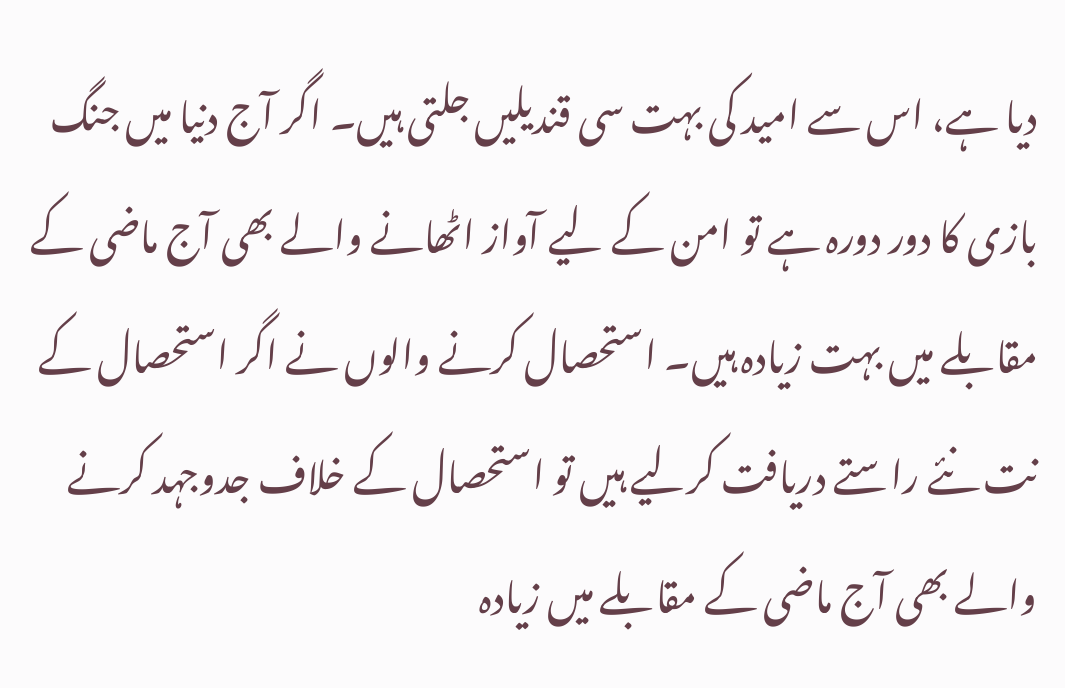دیا ہے، اس سے امید کی بہت سی قندیلیں جلتی ہیں۔ اگر آج دنیا میں جنگ بازی کا دور دورہ ہے تو امن کے لیے آواز اٹھانے والے بھی آج ماضی کے مقابلے میں بہت زیادہ ہیں۔ استحصال کرنے والوں نے اگر استحصال کے نت نئے راستے دریافت کرلیے ہیں تو استحصال کے خلاف جدوجہد کرنے والے بھی آج ماضی کے مقابلے میں زیادہ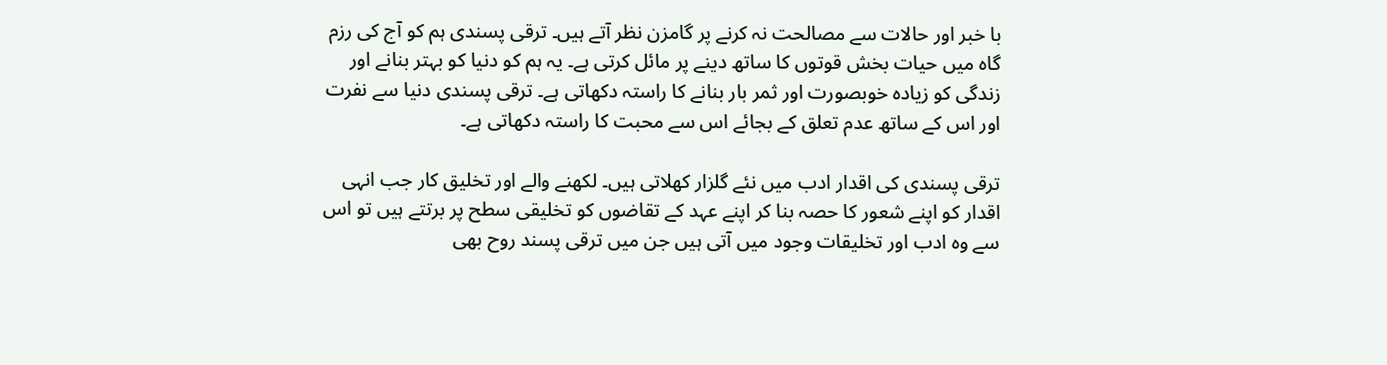با خبر اور حالات سے مصالحت نہ کرنے پر گامزن نظر آتے ہیں۔ ترقی پسندی ہم کو آج کی رزم گاہ میں حیات بخش قوتوں کا ساتھ دینے پر مائل کرتی ہے۔ یہ ہم کو دنیا کو بہتر بنانے اور زندگی کو زیادہ خوبصورت اور ثمر بار بنانے کا راستہ دکھاتی ہے۔ ترقی پسندی دنیا سے نفرت اور اس کے ساتھ عدم تعلق کے بجائے اس سے محبت کا راستہ دکھاتی ہے۔

ترقی پسندی کی اقدار ادب میں نئے گلزار کھلاتی ہیں۔ لکھنے والے اور تخلیق کار جب انہی اقدار کو اپنے شعور کا حصہ بنا کر اپنے عہد کے تقاضوں کو تخلیقی سطح پر برتتے ہیں تو اس سے وہ ادب اور تخلیقات وجود میں آتی ہیں جن میں ترقی پسند روح بھی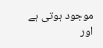موجود ہوتی ہے اور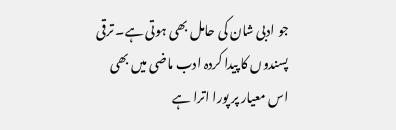جو ادبی شان کی حامل بھی ہوتی ہے۔ ترقی پسندوں کا پیدا کردہ ادب ماضی میں بھی اس معیار پر پورا اترا ہے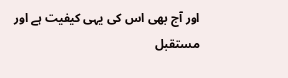اور آج بھی اس کی یہی کیفیت ہے اور مستقبل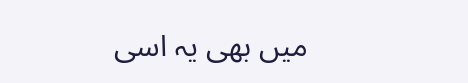میں بھی یہ اسی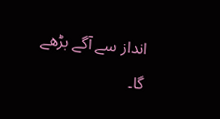انداز سے آگے بڑھے گا۔